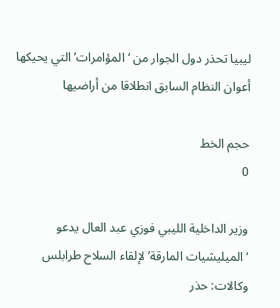ليبيا تحذر دول الجوار من ‘المؤامرات’ التي يحيكها أعوان النظام السابق انطلاقا من أراضيها

حجم الخط
0

وزير الداخلية الليبي فوزي عبد العال يدعو ‘الميليشيات المارقة’ لإلقاء السلاح طرابلس وكالات: حذر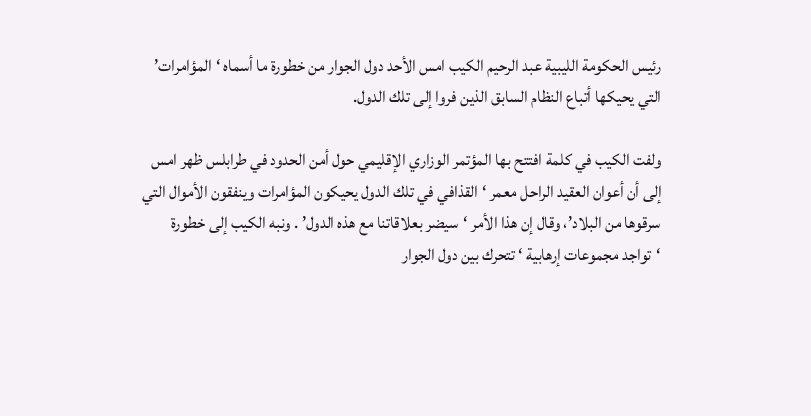رئيس الحكومة الليبية عبد الرحيم الكيب امس الأحد دول الجوار من خطورة ما أسماه ‘المؤامرات’ التي يحيكها أتباع النظام السابق الذين فروا إلى تلك الدول.

ولفت الكيب في كلمة افتتح بها المؤتمر الوزاري الإقليمي حول أمن الحدود في طرابلس ظهر امس إلى أن أعوان العقيد الراحل معمر ‘القذافي في تلك الدول يحيكون المؤامرات وينفقون الأموال التي سرقوها من البلاد’، وقال إن هذا الأمر ‘سيضر بعلاقاتنا مع هذه الدول’ . ونبه الكيب إلى خطورة ‘تواجد مجموعات إرهابية ‘ تتحرك بين دول الجوار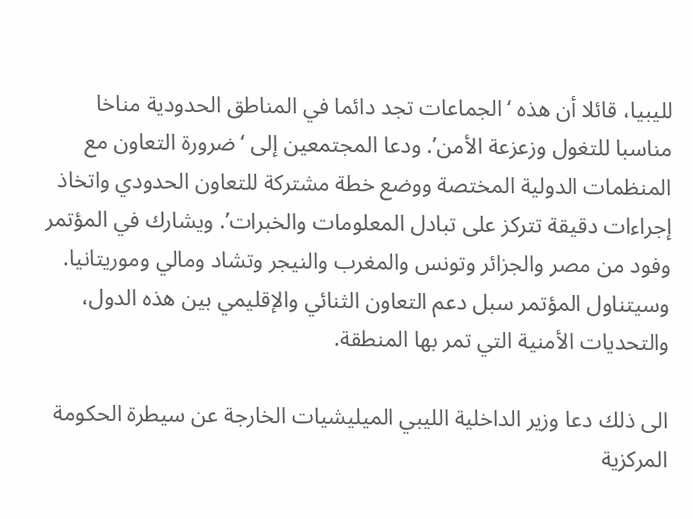لليبيا، قائلا أن هذه ‘الجماعات تجد دائما في المناطق الحدودية مناخا مناسبا للتغول وزعزعة الأمن’. ودعا المجتمعين إلى ‘ضرورة التعاون مع المنظمات الدولية المختصة ووضع خطة مشتركة للتعاون الحدودي واتخاذ إجراءات دقيقة تتركز على تبادل المعلومات والخبرات’. ويشارك في المؤتمر وفود من مصر والجزائر وتونس والمغرب والنيجر وتشاد ومالي وموريتانيا. وسيتناول المؤتمر سبل دعم التعاون الثنائي والإقليمي بين هذه الدول، والتحديات الأمنية التي تمر بها المنطقة.

الى ذلك دعا وزير الداخلية الليبي الميليشيات الخارجة عن سيطرة الحكومة المركزية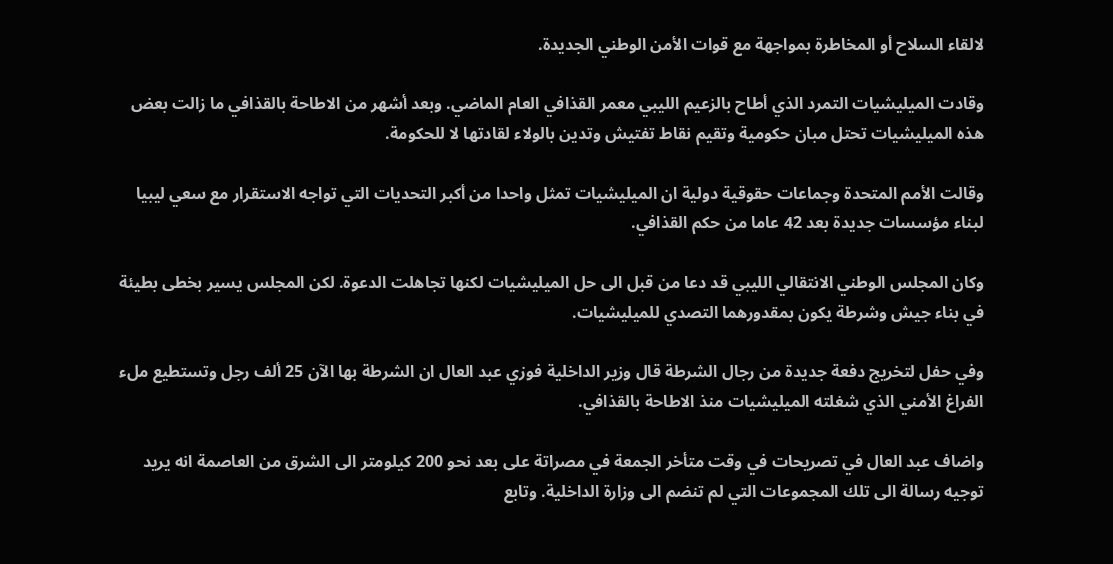لالقاء السلاح أو المخاطرة بمواجهة مع قوات الأمن الوطني الجديدة.

وقادت الميليشيات التمرد الذي أطاح بالزعيم الليبي معمر القذافي العام الماضي. وبعد أشهر من الاطاحة بالقذافي ما زالت بعض هذه الميليشيات تحتل مبان حكومية وتقيم نقاط تفتيش وتدين بالولاء لقادتها لا للحكومة.

وقالت الأمم المتحدة وجماعات حقوقية دولية ان الميليشيات تمثل واحدا من أكبر التحديات التي تواجه الاستقرار مع سعي ليبيا لبناء مؤسسات جديدة بعد 42 عاما من حكم القذافي.

وكان المجلس الوطني الانتقالي الليبي قد دعا من قبل الى حل الميليشيات لكنها تجاهلت الدعوة. لكن المجلس يسير بخطى بطيئة في بناء جيش وشرطة يكون بمقدورهما التصدي للميليشيات.

وفي حفل لتخريج دفعة جديدة من رجال الشرطة قال وزير الداخلية فوزي عبد العال ان الشرطة بها الآن 25 ألف رجل وتستطيع ملء الفراغ الأمني الذي شغلته الميليشيات منذ الاطاحة بالقذافي.

واضاف عبد العال في تصريحات في وقت متأخر الجمعة في مصراتة على بعد نحو 200 كيلومتر الى الشرق من العاصمة انه يريد توجيه رسالة الى تلك المجموعات التي لم تنضم الى وزارة الداخلية. وتابع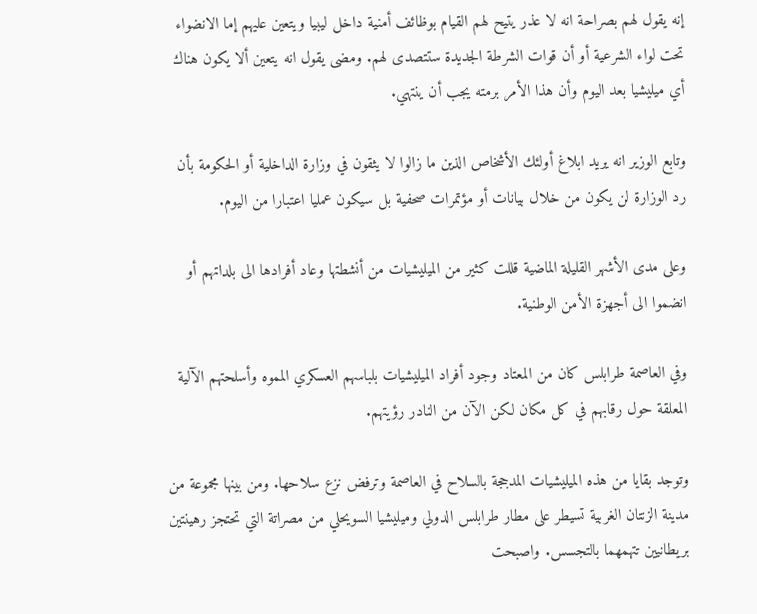إنه يقول لهم بصراحة انه لا عذر يتيح لهم القيام بوظائف أمنية داخل ليبيا ويتعين عليهم إما الانضواء تحت لواء الشرعية أو أن قوات الشرطة الجديدة ستتصدى لهم. ومضى يقول انه يتعين ألا يكون هناك أي ميليشيا بعد اليوم وأن هذا الأمر برمته يجب أن ينتهي.

وتابع الوزير انه يريد ابلاغ أولئك الأشخاص الذين ما زالوا لا يثقون في وزارة الداخلية أو الحكومة بأن رد الوزارة لن يكون من خلال بيانات أو مؤتمرات صحفية بل سيكون عمليا اعتبارا من اليوم.

وعلى مدى الأشهر القليلة الماضية قللت كثير من الميليشيات من أنشطتها وعاد أفرادها الى بلداتهم أو انضموا الى أجهزة الأمن الوطنية.

وفي العاصمة طرابلس كان من المعتاد وجود أفراد الميليشيات بلباسهم العسكري المموه وأسلحتهم الآلية المعلقة حول رقابهم في كل مكان لكن الآن من النادر رؤيتهم.

وتوجد بقايا من هذه الميليشيات المدججة بالسلاح في العاصمة وترفض نزع سلاحها. ومن بينها مجموعة من مدينة الزنتان الغربية تسيطر على مطار طرابلس الدولي وميليشيا السويحلي من مصراتة التي تحتجز رهينتين بريطانيين تتهمهما بالتجسس. واصبحت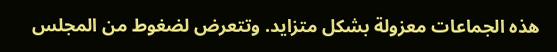هذه الجماعات معزولة بشكل متزايد. وتتعرض لضغوط من المجلس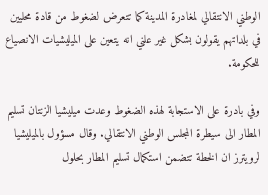الوطني الانتقالي لمغادرة المدينة كما تتعرض لضغوط من قادة محليين في بلداتهم يقولون بشكل غير علني انه يتعين على الميليشيات الانصياع للحكومة.

وفي بادرة على الاستجابة لهذه الضغوط وعدت ميليشيا الزنتان تسليم المطار الى سيطرة المجلس الوطني الانتقالي. وقال مسؤول بالميليشيا لرويترز ان الخطة تتضمن استكمال تسليم المطار بحلول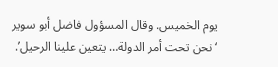يوم الخميس. وقال المسؤول فاضل أبو سوير ‘نحن تحت أمر الدولة… يتعين علينا الرحيل’.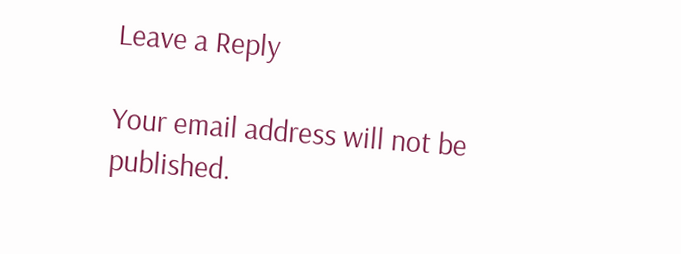Leave a Reply

Your email address will not be published.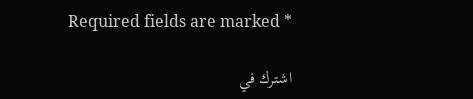Required fields are marked *

اشترك في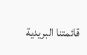قائمتنا البريدية